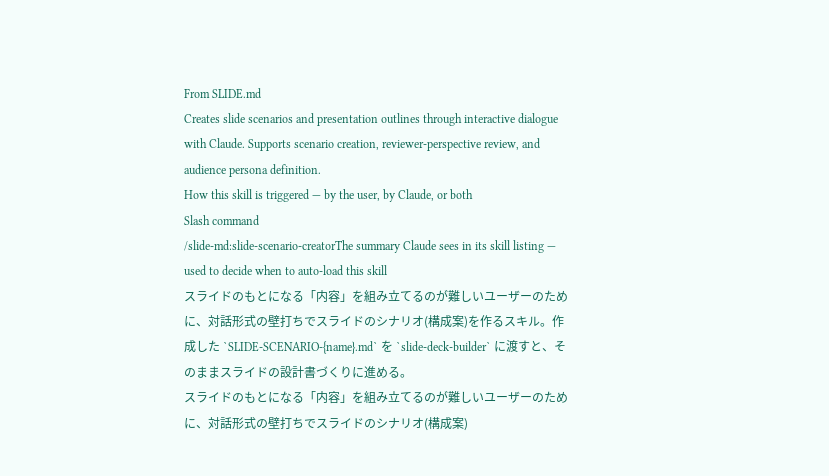From SLIDE.md
Creates slide scenarios and presentation outlines through interactive dialogue with Claude. Supports scenario creation, reviewer-perspective review, and audience persona definition.
How this skill is triggered — by the user, by Claude, or both
Slash command
/slide-md:slide-scenario-creatorThe summary Claude sees in its skill listing — used to decide when to auto-load this skill
スライドのもとになる「内容」を組み立てるのが難しいユーザーのために、対話形式の壁打ちでスライドのシナリオ(構成案)を作るスキル。作成した `SLIDE-SCENARIO-{name}.md` を `slide-deck-builder` に渡すと、そのままスライドの設計書づくりに進める。
スライドのもとになる「内容」を組み立てるのが難しいユーザーのために、対話形式の壁打ちでスライドのシナリオ(構成案)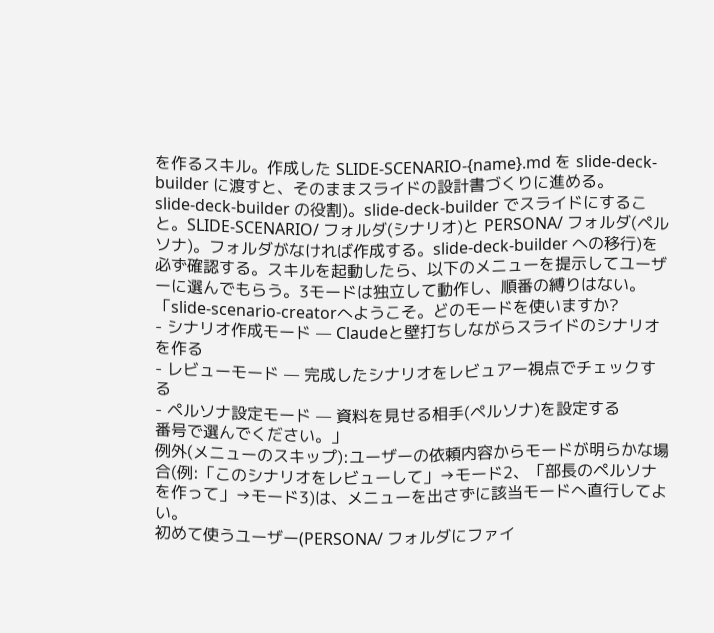を作るスキル。作成した SLIDE-SCENARIO-{name}.md を slide-deck-builder に渡すと、そのままスライドの設計書づくりに進める。
slide-deck-builder の役割)。slide-deck-builder でスライドにすること。SLIDE-SCENARIO/ フォルダ(シナリオ)と PERSONA/ フォルダ(ペルソナ)。フォルダがなければ作成する。slide-deck-builder への移行)を必ず確認する。スキルを起動したら、以下のメニューを提示してユーザーに選んでもらう。3モードは独立して動作し、順番の縛りはない。
「slide-scenario-creatorへようこそ。どのモードを使いますか?
- シナリオ作成モード — Claudeと壁打ちしながらスライドのシナリオを作る
- レビューモード — 完成したシナリオをレビュアー視点でチェックする
- ペルソナ設定モード — 資料を見せる相手(ペルソナ)を設定する
番号で選んでください。」
例外(メニューのスキップ):ユーザーの依頼内容からモードが明らかな場合(例:「このシナリオをレビューして」→モード2、「部長のペルソナを作って」→モード3)は、メニューを出さずに該当モードへ直行してよい。
初めて使うユーザー(PERSONA/ フォルダにファイ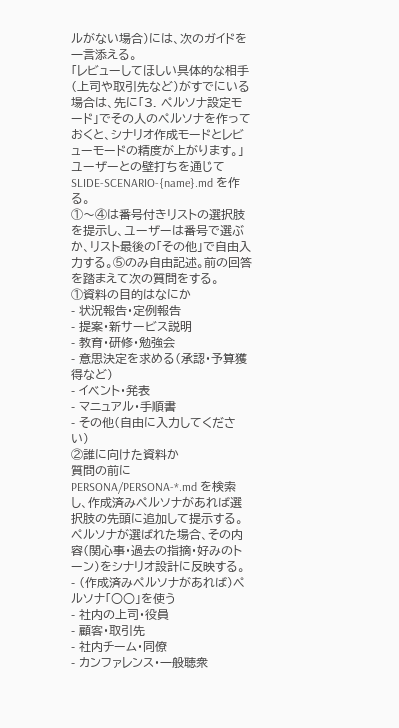ルがない場合)には、次のガイドを一言添える。
「レビューしてほしい具体的な相手(上司や取引先など)がすでにいる場合は、先に「3. ペルソナ設定モード」でその人のペルソナを作っておくと、シナリオ作成モードとレビューモードの精度が上がります。」
ユーザーとの壁打ちを通じて SLIDE-SCENARIO-{name}.md を作る。
①〜④は番号付きリストの選択肢を提示し、ユーザーは番号で選ぶか、リスト最後の「その他」で自由入力する。⑤のみ自由記述。前の回答を踏まえて次の質問をする。
①資料の目的はなにか
- 状況報告・定例報告
- 提案・新サービス説明
- 教育・研修・勉強会
- 意思決定を求める(承認・予算獲得など)
- イベント・発表
- マニュアル・手順書
- その他(自由に入力してください)
②誰に向けた資料か
質問の前に PERSONA/PERSONA-*.md を検索し、作成済みペルソナがあれば選択肢の先頭に追加して提示する。ペルソナが選ばれた場合、その内容(関心事・過去の指摘・好みのトーン)をシナリオ設計に反映する。
- (作成済みペルソナがあれば)ペルソナ「○○」を使う
- 社内の上司・役員
- 顧客・取引先
- 社内チーム・同僚
- カンファレンス・一般聴衆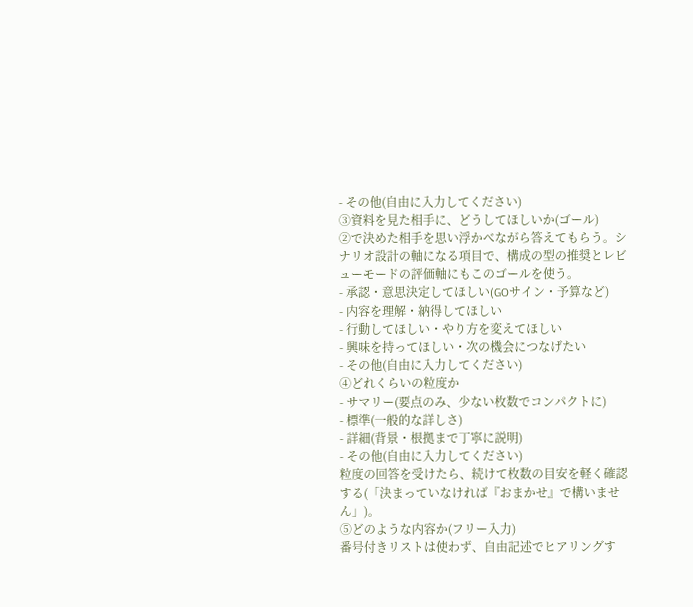- その他(自由に入力してください)
③資料を見た相手に、どうしてほしいか(ゴール)
②で決めた相手を思い浮かべながら答えてもらう。シナリオ設計の軸になる項目で、構成の型の推奨とレビューモードの評価軸にもこのゴールを使う。
- 承認・意思決定してほしい(GOサイン・予算など)
- 内容を理解・納得してほしい
- 行動してほしい・やり方を変えてほしい
- 興味を持ってほしい・次の機会につなげたい
- その他(自由に入力してください)
④どれくらいの粒度か
- サマリー(要点のみ、少ない枚数でコンパクトに)
- 標準(一般的な詳しさ)
- 詳細(背景・根拠まで丁寧に説明)
- その他(自由に入力してください)
粒度の回答を受けたら、続けて枚数の目安を軽く確認する(「決まっていなければ『おまかせ』で構いません」)。
⑤どのような内容か(フリー入力)
番号付きリストは使わず、自由記述でヒアリングす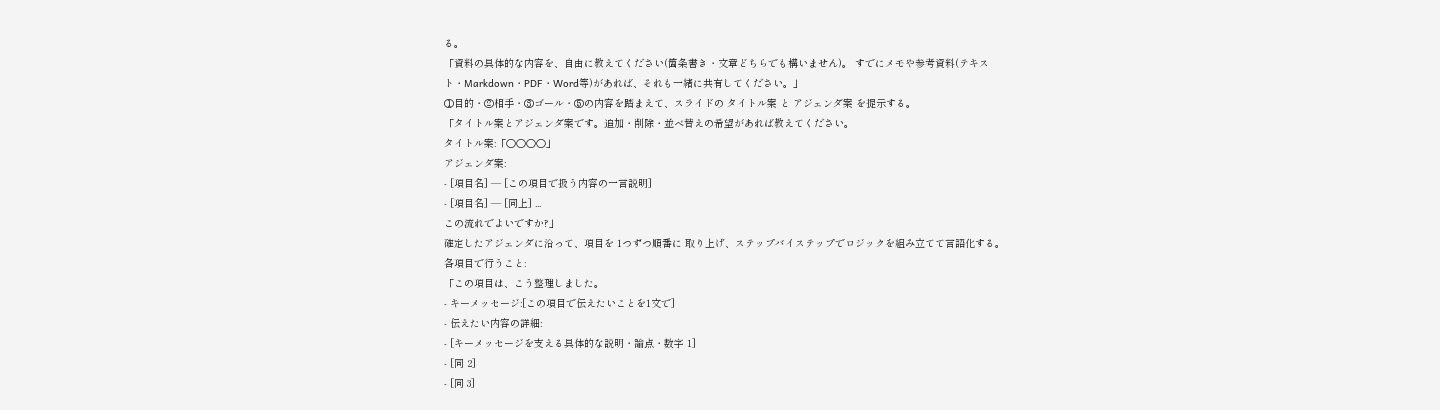る。
「資料の具体的な内容を、自由に教えてください(箇条書き・文章どちらでも構いません)。 すでにメモや参考資料(テキスト・Markdown・PDF・Word等)があれば、それも一緒に共有してください。」
①目的・②相手・③ゴール・⑤の内容を踏まえて、スライドの タイトル案 と アジェンダ案 を提示する。
「タイトル案とアジェンダ案です。追加・削除・並べ替えの希望があれば教えてください。
タイトル案:「○○○○」
アジェンダ案:
- [項目名] — [この項目で扱う内容の一言説明]
- [項目名] — [同上] ...
この流れでよいですか?」
確定したアジェンダに沿って、項目を 1つずつ順番に 取り上げ、ステップバイステップでロジックを組み立てて言語化する。
各項目で行うこと:
「この項目は、こう整理しました。
- キーメッセージ:[この項目で伝えたいことを1文で]
- 伝えたい内容の詳細:
- [キーメッセージを支える具体的な説明・論点・数字 1]
- [同 2]
- [同 3]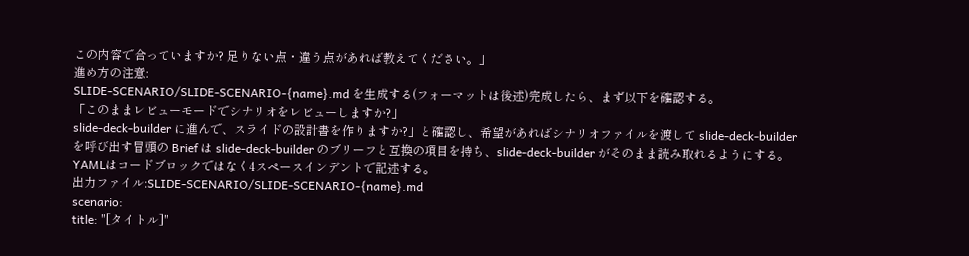この内容で合っていますか? 足りない点・違う点があれば教えてください。」
進め方の注意:
SLIDE-SCENARIO/SLIDE-SCENARIO-{name}.md を生成する(フォーマットは後述)完成したら、まず以下を確認する。
「このままレビューモードでシナリオをレビューしますか?」
slide-deck-builder に進んで、スライドの設計書を作りますか?」と確認し、希望があればシナリオファイルを渡して slide-deck-builder を呼び出す冒頭の Brief は slide-deck-builder のブリーフと互換の項目を持ち、slide-deck-builder がそのまま読み取れるようにする。YAMLはコードブロックではなく4スペースインデントで記述する。
出力ファイル:SLIDE-SCENARIO/SLIDE-SCENARIO-{name}.md
scenario:
title: "[タイトル]"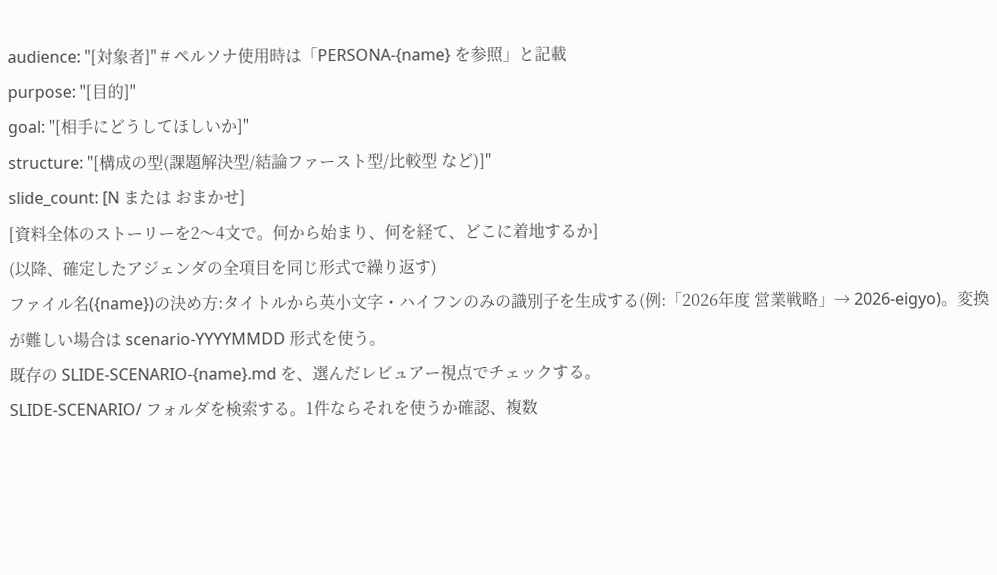audience: "[対象者]" # ペルソナ使用時は「PERSONA-{name} を参照」と記載
purpose: "[目的]"
goal: "[相手にどうしてほしいか]"
structure: "[構成の型(課題解決型/結論ファースト型/比較型 など)]"
slide_count: [N または おまかせ]
[資料全体のストーリーを2〜4文で。何から始まり、何を経て、どこに着地するか]
(以降、確定したアジェンダの全項目を同じ形式で繰り返す)
ファイル名({name})の決め方:タイトルから英小文字・ハイフンのみの識別子を生成する(例:「2026年度 営業戦略」→ 2026-eigyo)。変換が難しい場合は scenario-YYYYMMDD 形式を使う。
既存の SLIDE-SCENARIO-{name}.md を、選んだレビュアー視点でチェックする。
SLIDE-SCENARIO/ フォルダを検索する。1件ならそれを使うか確認、複数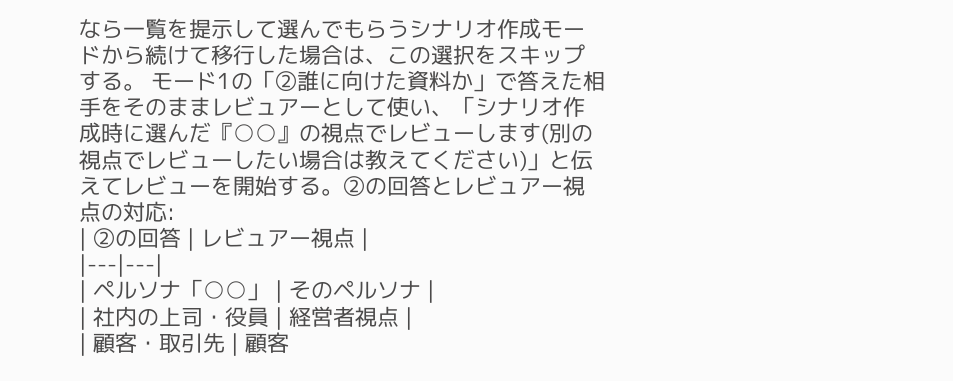なら一覧を提示して選んでもらうシナリオ作成モードから続けて移行した場合は、この選択をスキップする。 モード1の「②誰に向けた資料か」で答えた相手をそのままレビュアーとして使い、「シナリオ作成時に選んだ『○○』の視点でレビューします(別の視点でレビューしたい場合は教えてください)」と伝えてレビューを開始する。②の回答とレビュアー視点の対応:
| ②の回答 | レビュアー視点 |
|---|---|
| ペルソナ「○○」 | そのペルソナ |
| 社内の上司・役員 | 経営者視点 |
| 顧客・取引先 | 顧客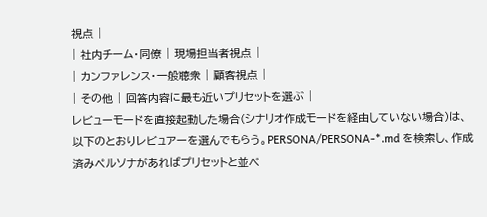視点 |
| 社内チーム・同僚 | 現場担当者視点 |
| カンファレンス・一般聴衆 | 顧客視点 |
| その他 | 回答内容に最も近いプリセットを選ぶ |
レビューモードを直接起動した場合(シナリオ作成モードを経由していない場合)は、以下のとおりレビュアーを選んでもらう。PERSONA/PERSONA-*.md を検索し、作成済みペルソナがあればプリセットと並べ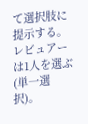て選択肢に提示する。レビュアーは1人を選ぶ(単一選択)。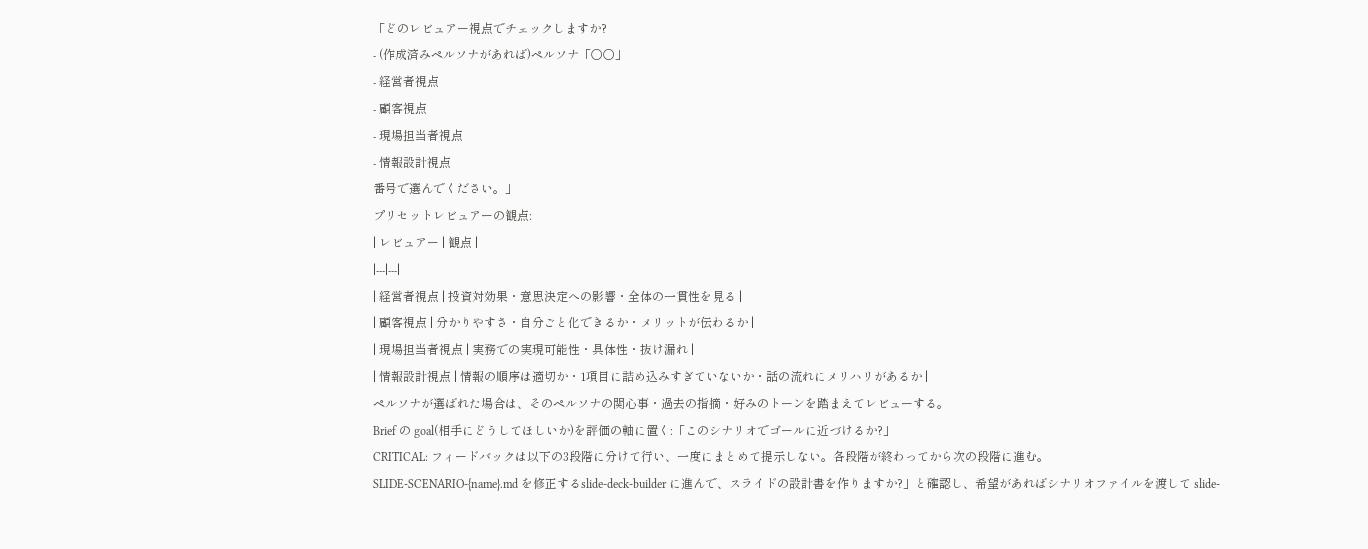「どのレビュアー視点でチェックしますか?
- (作成済みペルソナがあれば)ペルソナ「○○」
- 経営者視点
- 顧客視点
- 現場担当者視点
- 情報設計視点
番号で選んでください。」
プリセットレビュアーの観点:
| レビュアー | 観点 |
|---|---|
| 経営者視点 | 投資対効果・意思決定への影響・全体の一貫性を見る |
| 顧客視点 | 分かりやすさ・自分ごと化できるか・メリットが伝わるか |
| 現場担当者視点 | 実務での実現可能性・具体性・抜け漏れ |
| 情報設計視点 | 情報の順序は適切か・1項目に詰め込みすぎていないか・話の流れにメリハリがあるか |
ペルソナが選ばれた場合は、そのペルソナの関心事・過去の指摘・好みのトーンを踏まえてレビューする。
Brief の goal(相手にどうしてほしいか)を評価の軸に置く:「このシナリオでゴールに近づけるか?」
CRITICAL: フィードバックは以下の3段階に分けて行い、一度にまとめて提示しない。各段階が終わってから次の段階に進む。
SLIDE-SCENARIO-{name}.md を修正するslide-deck-builder に進んで、スライドの設計書を作りますか?」と確認し、希望があればシナリオファイルを渡して slide-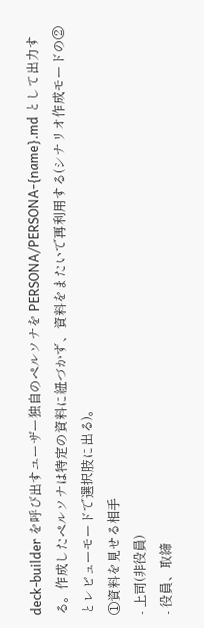deck-builder を呼び出すユーザー独自のペルソナを PERSONA/PERSONA-{name}.md として出力する。作成したペルソナは特定の資料に紐づかず、資料をまたいで再利用する(シナリオ作成モードの②とレビューモードで選択肢に出る)。
①資料を見せる相手
- 上司(非役員)
- 役員、取締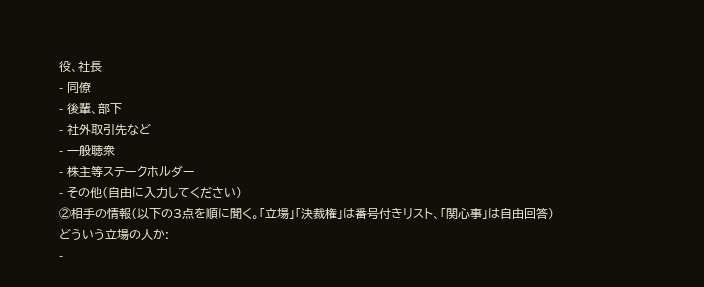役、社長
- 同僚
- 後輩、部下
- 社外取引先など
- 一般聴衆
- 株主等ステークホルダー
- その他(自由に入力してください)
②相手の情報(以下の3点を順に聞く。「立場」「決裁権」は番号付きリスト、「関心事」は自由回答)
どういう立場の人か:
-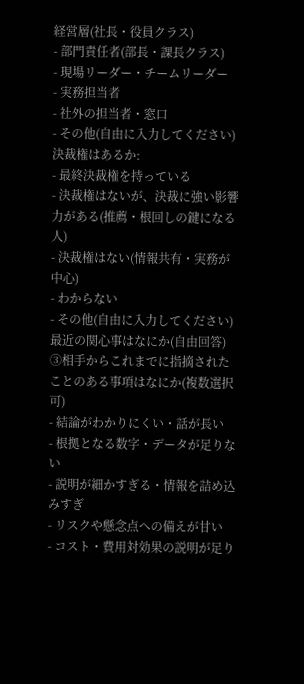経営層(社長・役員クラス)
- 部門責任者(部長・課長クラス)
- 現場リーダー・チームリーダー
- 実務担当者
- 社外の担当者・窓口
- その他(自由に入力してください)
決裁権はあるか:
- 最終決裁権を持っている
- 決裁権はないが、決裁に強い影響力がある(推薦・根回しの鍵になる人)
- 決裁権はない(情報共有・実務が中心)
- わからない
- その他(自由に入力してください)
最近の関心事はなにか(自由回答)
③相手からこれまでに指摘されたことのある事項はなにか(複数選択可)
- 結論がわかりにくい・話が長い
- 根拠となる数字・データが足りない
- 説明が細かすぎる・情報を詰め込みすぎ
- リスクや懸念点への備えが甘い
- コスト・費用対効果の説明が足り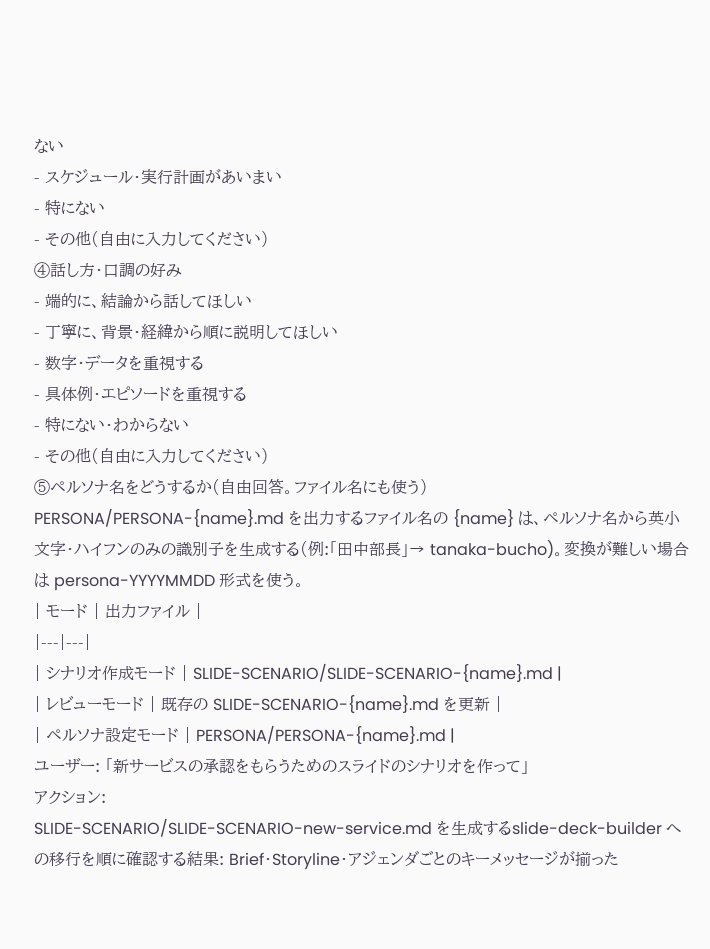ない
- スケジュール・実行計画があいまい
- 特にない
- その他(自由に入力してください)
④話し方・口調の好み
- 端的に、結論から話してほしい
- 丁寧に、背景・経緯から順に説明してほしい
- 数字・データを重視する
- 具体例・エピソードを重視する
- 特にない・わからない
- その他(自由に入力してください)
⑤ペルソナ名をどうするか(自由回答。ファイル名にも使う)
PERSONA/PERSONA-{name}.md を出力するファイル名の {name} は、ペルソナ名から英小文字・ハイフンのみの識別子を生成する(例:「田中部長」→ tanaka-bucho)。変換が難しい場合は persona-YYYYMMDD 形式を使う。
| モード | 出力ファイル |
|---|---|
| シナリオ作成モード | SLIDE-SCENARIO/SLIDE-SCENARIO-{name}.md |
| レビューモード | 既存の SLIDE-SCENARIO-{name}.md を更新 |
| ペルソナ設定モード | PERSONA/PERSONA-{name}.md |
ユーザー: 「新サービスの承認をもらうためのスライドのシナリオを作って」
アクション:
SLIDE-SCENARIO/SLIDE-SCENARIO-new-service.md を生成するslide-deck-builder への移行を順に確認する結果: Brief・Storyline・アジェンダごとのキーメッセージが揃った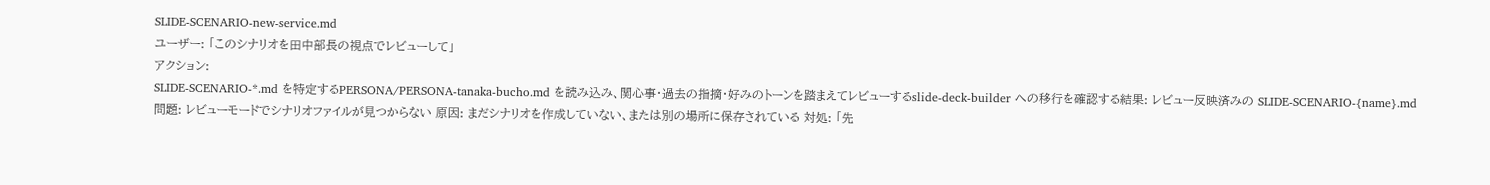SLIDE-SCENARIO-new-service.md
ユーザー: 「このシナリオを田中部長の視点でレビューして」
アクション:
SLIDE-SCENARIO-*.md を特定するPERSONA/PERSONA-tanaka-bucho.md を読み込み、関心事・過去の指摘・好みのトーンを踏まえてレビューするslide-deck-builder への移行を確認する結果: レビュー反映済みの SLIDE-SCENARIO-{name}.md
問題: レビューモードでシナリオファイルが見つからない 原因: まだシナリオを作成していない、または別の場所に保存されている 対処: 「先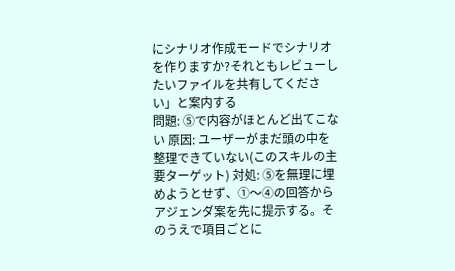にシナリオ作成モードでシナリオを作りますか?それともレビューしたいファイルを共有してください」と案内する
問題: ⑤で内容がほとんど出てこない 原因: ユーザーがまだ頭の中を整理できていない(このスキルの主要ターゲット) 対処: ⑤を無理に埋めようとせず、①〜④の回答からアジェンダ案を先に提示する。そのうえで項目ごとに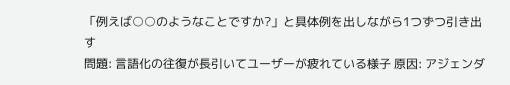「例えば○○のようなことですか?」と具体例を出しながら1つずつ引き出す
問題: 言語化の往復が長引いてユーザーが疲れている様子 原因: アジェンダ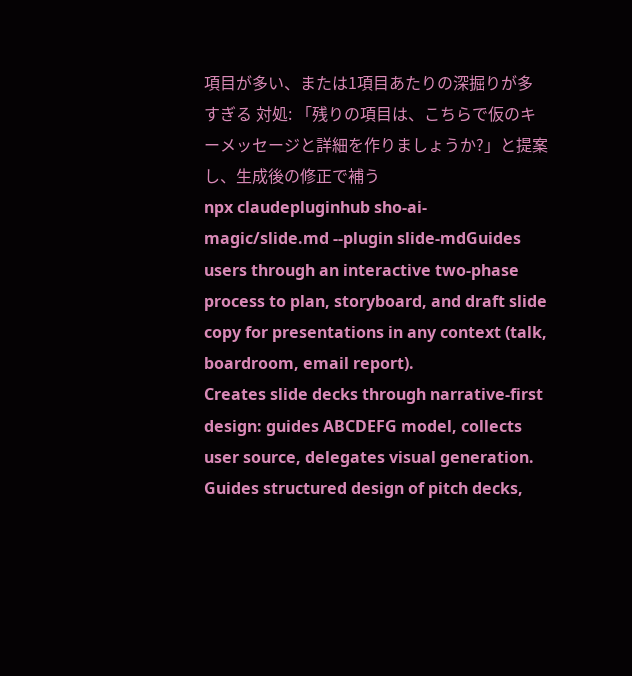項目が多い、または1項目あたりの深掘りが多すぎる 対処: 「残りの項目は、こちらで仮のキーメッセージと詳細を作りましょうか?」と提案し、生成後の修正で補う
npx claudepluginhub sho-ai-magic/slide.md --plugin slide-mdGuides users through an interactive two-phase process to plan, storyboard, and draft slide copy for presentations in any context (talk, boardroom, email report).
Creates slide decks through narrative-first design: guides ABCDEFG model, collects user source, delegates visual generation.
Guides structured design of pitch decks,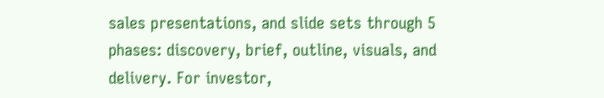sales presentations, and slide sets through 5 phases: discovery, brief, outline, visuals, and delivery. For investor,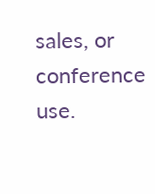sales, or conference use.